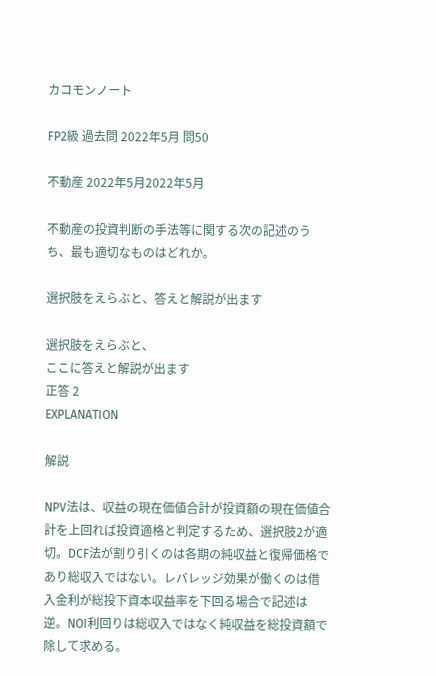カコモンノート

FP2級 過去問 2022年5月 問50

不動産 2022年5月2022年5月

不動産の投資判断の手法等に関する次の記述のうち、最も適切なものはどれか。

選択肢をえらぶと、答えと解説が出ます

選択肢をえらぶと、
ここに答えと解説が出ます
正答 2
EXPLANATION

解説

NPV法は、収益の現在価値合計が投資額の現在価値合計を上回れば投資適格と判定するため、選択肢2が適切。DCF法が割り引くのは各期の純収益と復帰価格であり総収入ではない。レバレッジ効果が働くのは借入金利が総投下資本収益率を下回る場合で記述は逆。NOI利回りは総収入ではなく純収益を総投資額で除して求める。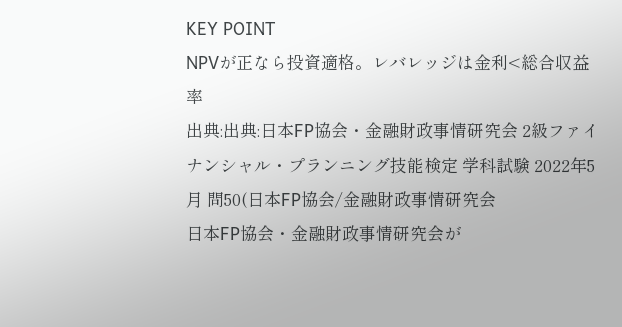KEY POINT
NPVが正なら投資適格。レバレッジは金利<総合収益率
出典:出典:日本FP協会・金融財政事情研究会 2級ファイナンシャル・プランニング技能検定 学科試験 2022年5月 問50(日本FP協会/金融財政事情研究会
日本FP協会・金融財政事情研究会が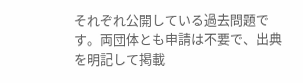それぞれ公開している過去問題です。両団体とも申請は不要で、出典を明記して掲載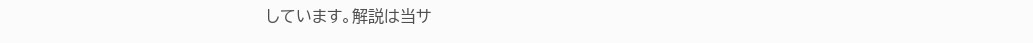しています。解説は当サ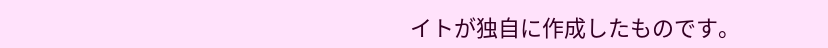イトが独自に作成したものです。